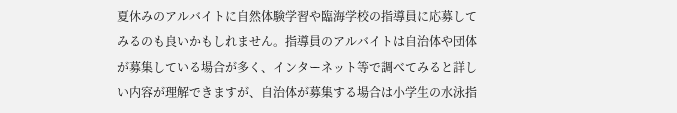夏休みのアルバイトに自然体験学習や臨海学校の指導員に応募してみるのも良いかもしれません。指導員のアルバイトは自治体や団体が募集している場合が多く、インターネット等で調べてみると詳しい内容が理解できますが、自治体が募集する場合は小学生の水泳指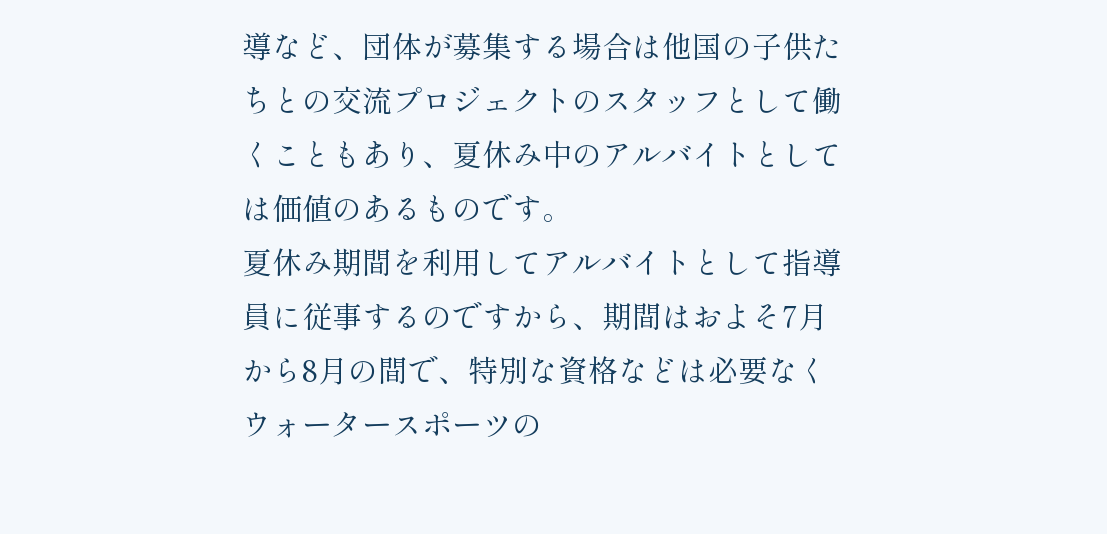導など、団体が募集する場合は他国の子供たちとの交流プロジェクトのスタッフとして働くこともあり、夏休み中のアルバイトとしては価値のあるものです。
夏休み期間を利用してアルバイトとして指導員に従事するのですから、期間はおよそ7月から8月の間で、特別な資格などは必要なくウォータースポーツの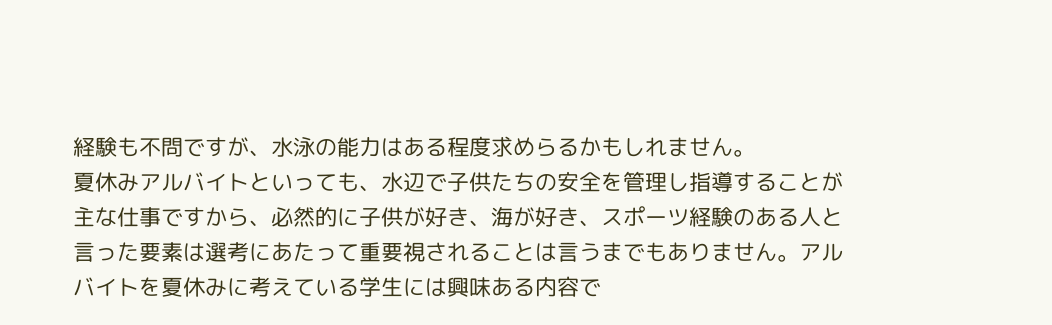経験も不問ですが、水泳の能力はある程度求めらるかもしれません。
夏休みアルバイトといっても、水辺で子供たちの安全を管理し指導することが主な仕事ですから、必然的に子供が好き、海が好き、スポーツ経験のある人と言った要素は選考にあたって重要視されることは言うまでもありません。アルバイトを夏休みに考えている学生には興味ある内容で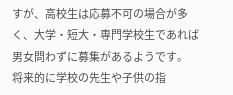すが、高校生は応募不可の場合が多く、大学・短大・専門学校生であれば男女問わずに募集があるようです。
将来的に学校の先生や子供の指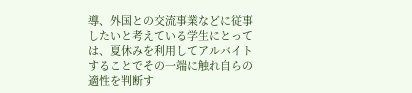導、外国との交流事業などに従事したいと考えている学生にとっては、夏休みを利用してアルバイトすることでその一端に触れ自らの適性を判断す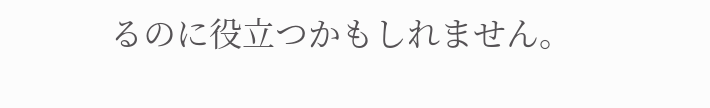るのに役立つかもしれません。